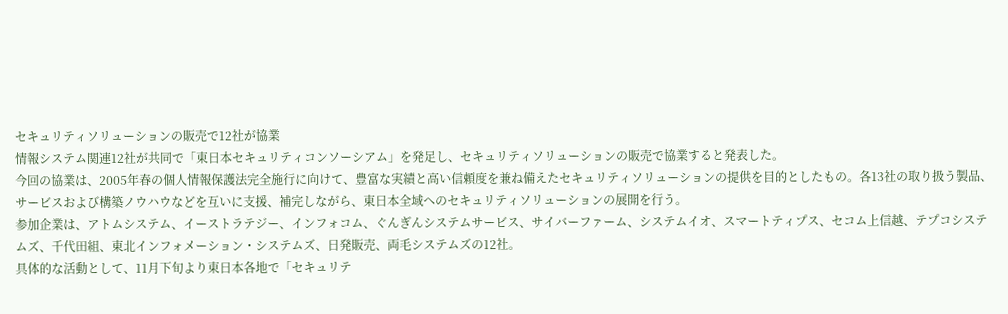セキュリティソリューションの販売で12社が協業
情報システム関連12社が共同で「東日本セキュリティコンソーシアム」を発足し、セキュリティソリューションの販売で協業すると発表した。
今回の協業は、2005年春の個人情報保護法完全施行に向けて、豊富な実績と高い信頼度を兼ね備えたセキュリティソリューションの提供を目的としたもの。各13社の取り扱う製品、サービスおよび構築ノウハウなどを互いに支援、補完しながら、東日本全域へのセキュリティソリューションの展開を行う。
参加企業は、アトムシステム、イーストラテジー、インフォコム、ぐんぎんシステムサービス、サイバーファーム、システムイオ、スマートティプス、セコム上信越、テプコシステムズ、千代田組、東北インフォメーション・システムズ、日発販売、両毛システムズの12社。
具体的な活動として、11月下旬より東日本各地で「セキュリテ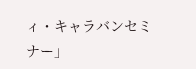ィ・キャラバンセミナー」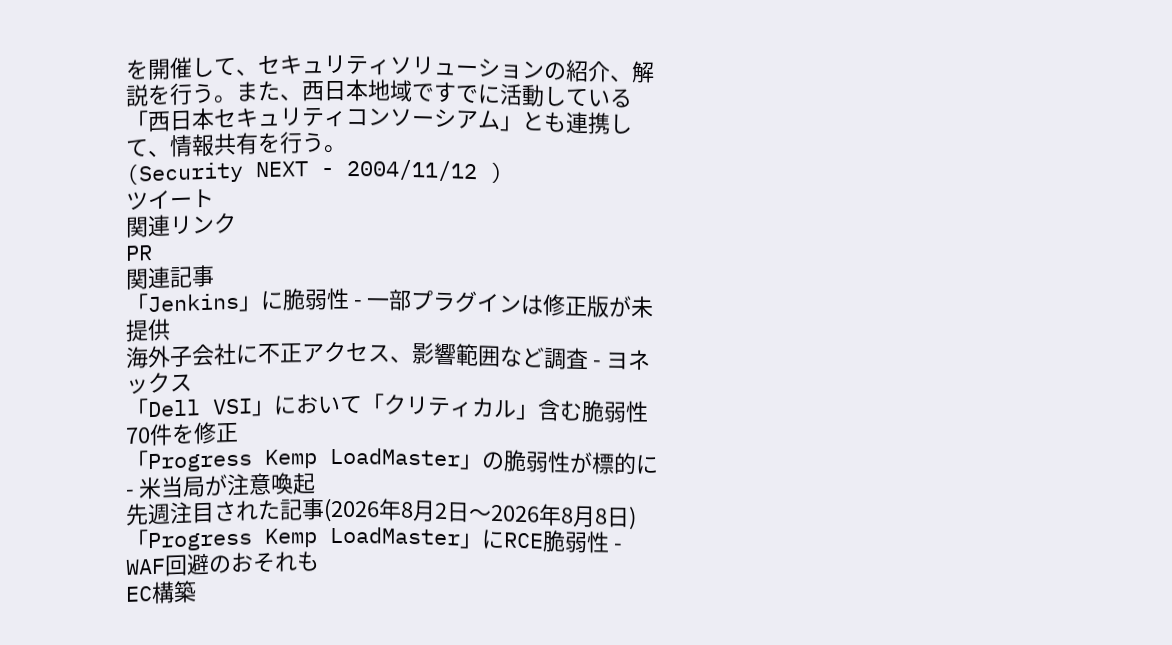を開催して、セキュリティソリューションの紹介、解説を行う。また、西日本地域ですでに活動している「西日本セキュリティコンソーシアム」とも連携して、情報共有を行う。
(Security NEXT - 2004/11/12 )
ツイート
関連リンク
PR
関連記事
「Jenkins」に脆弱性 - 一部プラグインは修正版が未提供
海外子会社に不正アクセス、影響範囲など調査 - ヨネックス
「Dell VSI」において「クリティカル」含む脆弱性70件を修正
「Progress Kemp LoadMaster」の脆弱性が標的に - 米当局が注意喚起
先週注目された記事(2026年8月2日〜2026年8月8日)
「Progress Kemp LoadMaster」にRCE脆弱性 - WAF回避のおそれも
EC構築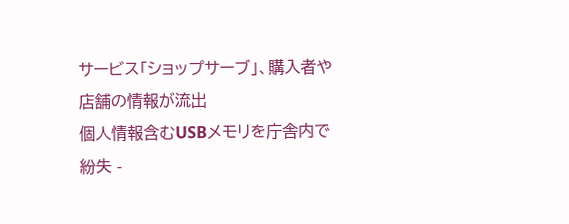サービス「ショップサーブ」、購入者や店舗の情報が流出
個人情報含むUSBメモリを庁舎内で紛失 -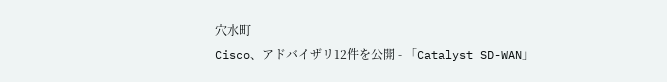穴水町
Cisco、アドバイザリ12件を公開 - 「Catalyst SD-WAN」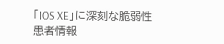「IOS XE」に深刻な脆弱性
患者情報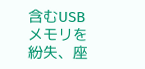含むUSBメモリを紛失、座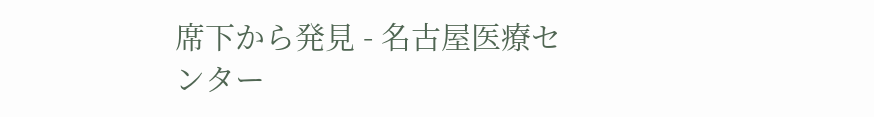席下から発見 - 名古屋医療センター